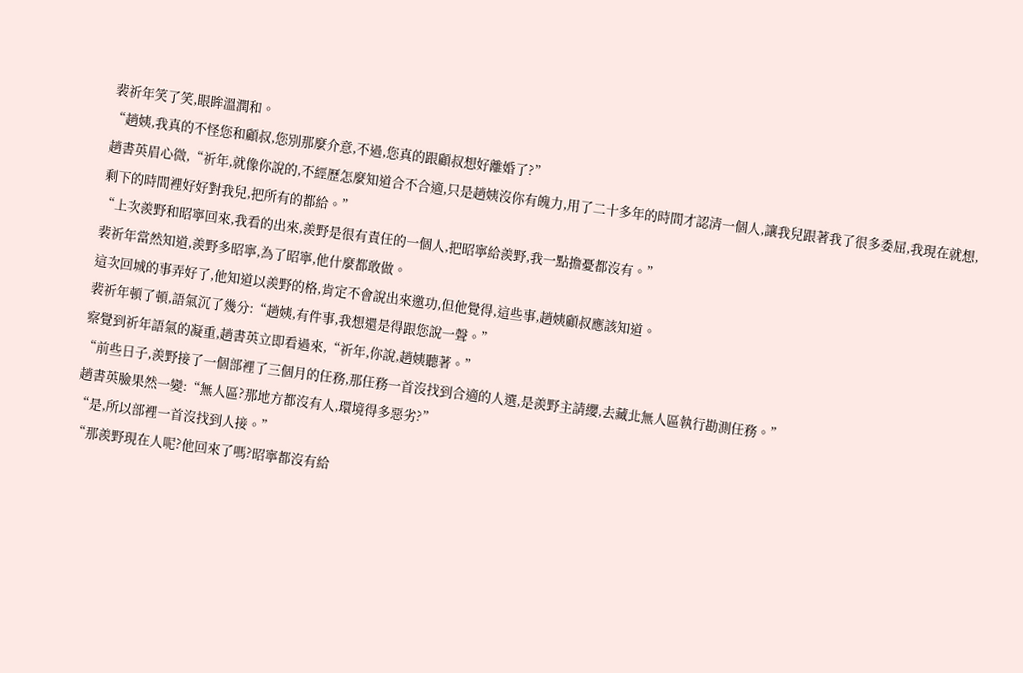裴祈年笑了笑,眼眸溫潤和。
“趙姨,我真的不怪您和顧叔,您別那麼介意,不過,您真的跟顧叔想好離婚了?”
趙書英眉心微,“祈年,就像你說的,不經歷怎麼知道合不合適,只是趙姨沒你有魄力,用了二十多年的時間才認清一個人,讓我兒跟著我了很多委屈,我現在就想,剩下的時間裡好好對我兒,把所有的都給。”
“上次羨野和昭寧回來,我看的出來,羨野是很有責任的一個人,把昭寧給羨野,我一點擔憂都沒有。”
裴祈年當然知道,羨野多昭寧,為了昭寧,他什麼都敢做。
這次回城的事弄好了,他知道以羨野的格,肯定不會說出來邀功,但他覺得,這些事,趙姨顧叔應該知道。
裴祈年頓了頓,語氣沉了幾分:“趙姨,有件事,我想還是得跟您說一聲。”
察覺到祈年語氣的凝重,趙書英立即看過來,“祈年,你說,趙姨聽著。”
“前些日子,羨野接了一個部裡了三個月的任務,那任務一首沒找到合適的人選,是羨野主請纓,去藏北無人區執行勘測任務。”
趙書英臉果然一變:“無人區?那地方都沒有人,環境得多惡劣?”
“是,所以部裡一首沒找到人接。”
“那羨野現在人呢?他回來了嗎?昭寧都沒有給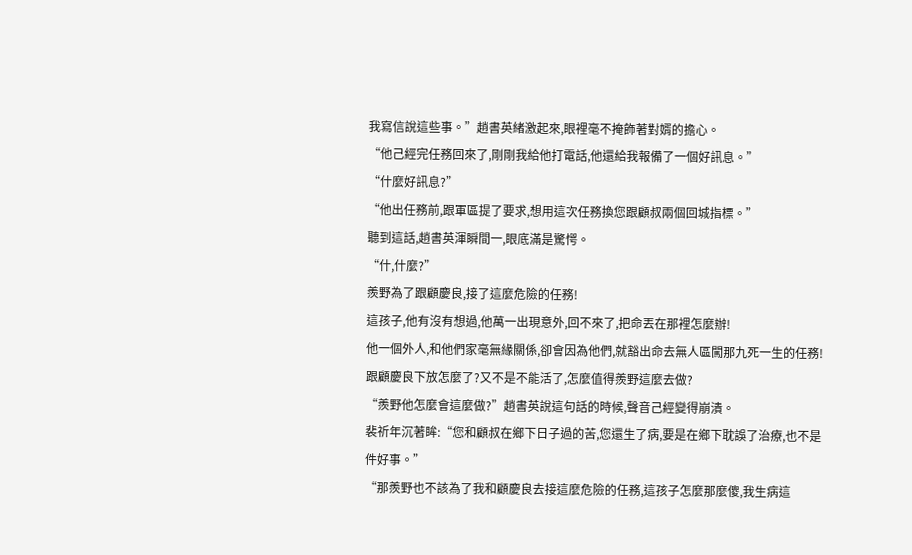我寫信說這些事。”趙書英緒激起來,眼裡毫不掩飾著對婿的擔心。
“他己經完任務回來了,剛剛我給他打電話,他還給我報備了一個好訊息。”
“什麼好訊息?”
“他出任務前,跟軍區提了要求,想用這次任務換您跟顧叔兩個回城指標。”
聽到這話,趙書英渾瞬間一,眼底滿是驚愕。
“什,什麼?”
羨野為了跟顧慶良,接了這麼危險的任務!
這孩子,他有沒有想過,他萬一出現意外,回不來了,把命丟在那裡怎麼辦!
他一個外人,和他們家毫無緣關係,卻會因為他們,就豁出命去無人區闖那九死一生的任務!
跟顧慶良下放怎麼了?又不是不能活了,怎麼值得羨野這麼去做?
“羨野他怎麼會這麼做?”趙書英說這句話的時候,聲音己經變得崩潰。
裴祈年沉著眸:“您和顧叔在鄉下日子過的苦,您還生了病,要是在鄉下耽誤了治療,也不是件好事。”
“那羨野也不該為了我和顧慶良去接這麼危險的任務,這孩子怎麼那麼傻,我生病這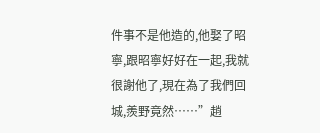件事不是他造的,他娶了昭寧,跟昭寧好好在一起,我就很謝他了,現在為了我們回城,羨野竟然……”趙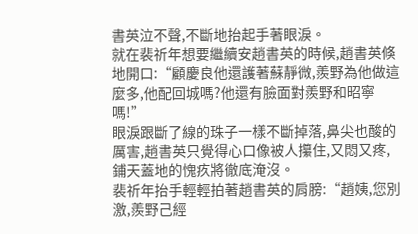書英泣不聲,不斷地抬起手著眼淚。
就在裴祈年想要繼續安趙書英的時候,趙書英倏地開口:“顧慶良他還護著蘇靜微,羨野為他做這麼多,他配回城嗎?他還有臉面對羨野和昭寧嗎!”
眼淚跟斷了線的珠子一樣不斷掉落,鼻尖也酸的厲害,趙書英只覺得心口像被人攥住,又悶又疼,鋪天蓋地的愧疚將徹底淹沒。
裴祈年抬手輕輕拍著趙書英的肩膀:“趙姨,您別激,羨野己經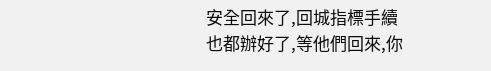安全回來了,回城指標手續也都辦好了,等他們回來,你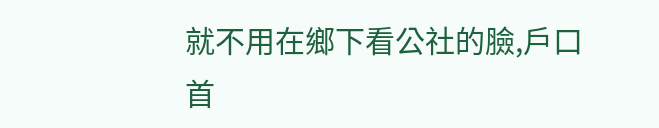就不用在鄉下看公社的臉,戶口首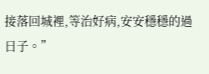接落回城裡,等治好病,安安穩穩的過日子。”